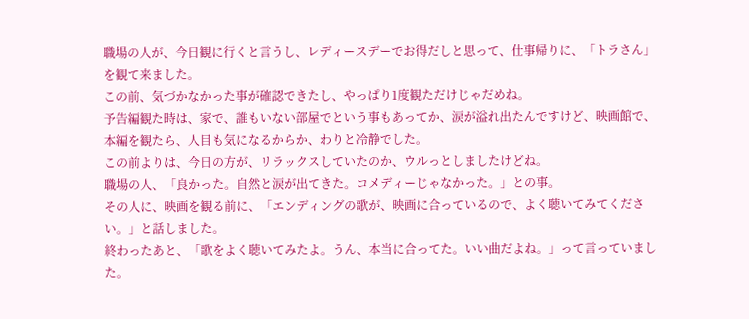職場の人が、今日観に行くと言うし、レディースデーでお得だしと思って、仕事帰りに、「トラさん」を観て来ました。
この前、気づかなかった事が確認できたし、やっぱり1度観ただけじゃだめね。
予告編観た時は、家で、誰もいない部屋でという事もあってか、涙が溢れ出たんですけど、映画館で、本編を観たら、人目も気になるからか、わりと冷静でした。
この前よりは、今日の方が、リラックスしていたのか、ウルっとしましたけどね。
職場の人、「良かった。自然と涙が出てきた。コメディーじゃなかった。」との事。
その人に、映画を観る前に、「エンディングの歌が、映画に合っているので、よく聴いてみてください。」と話しました。
終わったあと、「歌をよく聴いてみたよ。うん、本当に合ってた。いい曲だよね。」って言っていました。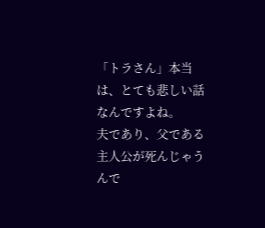「トラさん」本当は、とても悲しい話なんですよね。
夫であり、父である主人公が死んじゃうんで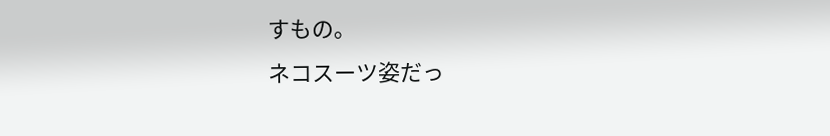すもの。
ネコスーツ姿だっ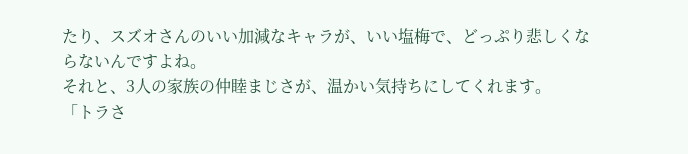たり、スズオさんのいい加減なキャラが、いい塩梅で、どっぷり悲しくならないんですよね。
それと、3人の家族の仲睦まじさが、温かい気持ちにしてくれます。
「トラさ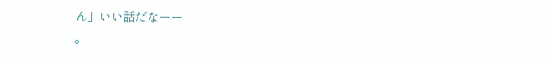ん」いい話だなーー
。